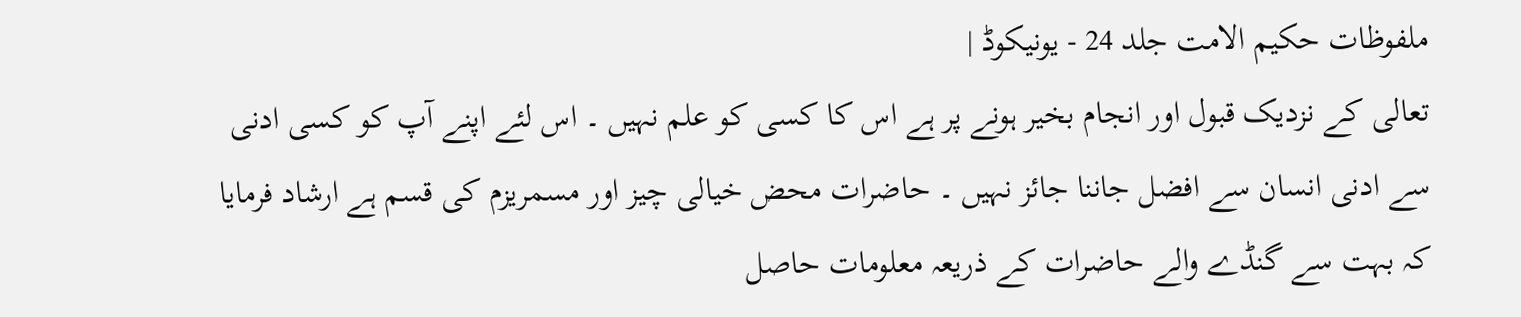ملفوظات حکیم الامت جلد 24 - یونیکوڈ |
تعالی کے نزدیک قبول اور انجام بخیر ہونے پر ہے اس کا کسی کو علم نہیں ۔ اس لئے اپنے آپ کو کسی ادنی سے ادنی انسان سے افضل جاننا جائز نہیں ۔ حاضرات محض خیالی چیز اور مسمریزم کی قسم ہے ارشاد فرمایا کہ بہت سے گنڈے والے حاضرات کے ذریعہ معلومات حاصل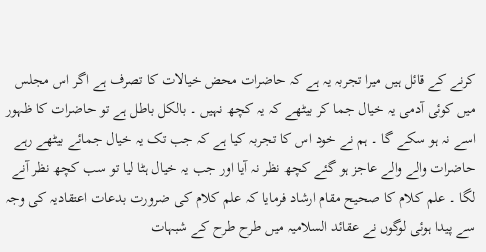کرنے کے قائل ہیں میرا تجربہ یہ ہے کہ حاضرات محض خیالات کا تصرف ہے اگر اس مجلس میں کوئی آدمی یہ خیال جما کر بیٹھے کہ یہ کچھ نہیں ۔ بالکل باطل ہے تو حاضرات کا ظہور اسے نہ ہو سکے گا ۔ ہم نے خود اس کا تجربہ کیا ہے کہ جب تک یہ خیال جمائے بیٹھے رہے حاضرات والے والے عاجز ہو گئے کچھ نظر نہ آیا اور جب یہ خیال ہٹا لیا تو سب کچھ نظر آنے لگا ۔ علم کلام کا صحیح مقام ارشاد فرمایا کہ علم کلام کی ضرورت بدعات اعتقادیہ کی وجہ سے پیدا ہوئی لوگوں نے عقائد السلامیہ میں طرح طرح کے شبہات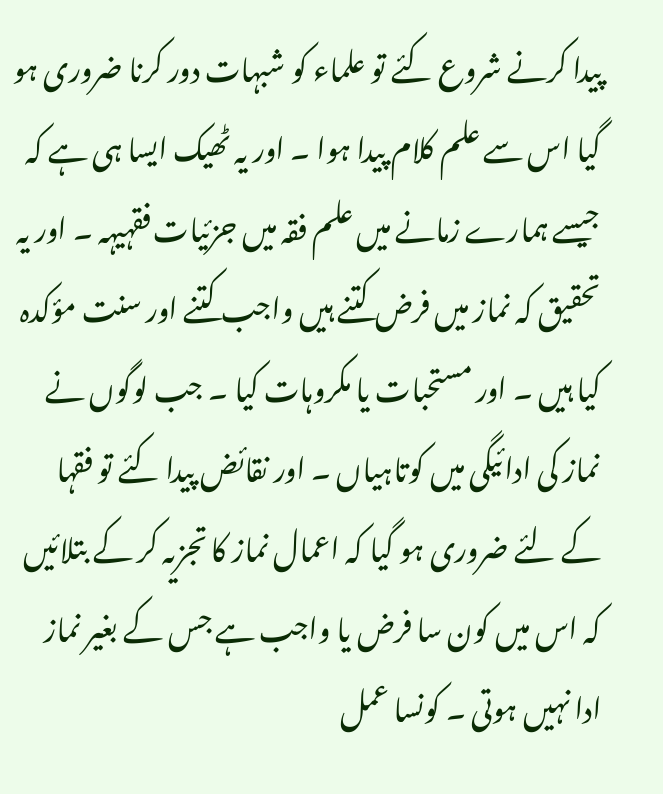پیدا کرنے شروع کئے تو علماء کو شبہات دور کرنا ضروری ہو گیا اس سے علم کلام پیدا ہوا ۔ اور یہ ٹھیک ایسا ہی ہے کہ جیسے ہمارے زمانے میں علم فقہ میں جزئیات فقہیہہ ۔ اور یہ تحقیق کہ نماز میں فرض کتنے ہیں واجب کتنے اور سنت مؤکدہ کیا ہیں ۔ اور مستحبات یا مکروہات کیا ۔ جب لوگوں نے نماز کی ادائیگی میں کوتاہیاں ۔ اور نقائض پیدا کئے تو فقہا کے لئے ضروری ہو گیا کہ اعمال نماز کا تجزیہ کر کے بتلائیں کہ اس میں کون سا فرض یا واجب ہے جس کے بغیر نماز ادا نہیں ہوتی ۔ کونسا عمل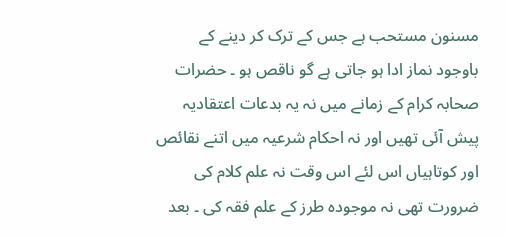مسنون مستحب ہے جس کے ترک کر دینے کے باوجود نماز ادا ہو جاتی ہے گو ناقص ہو ۔ حضرات صحابہ کرام کے زمانے میں نہ یہ بدعات اعتقادیہ پیش آئی تھیں اور نہ احکام شرعیہ میں اتنے نقائص اور کوتاہیاں اس لئے اس وقت نہ علم کلام کی ضرورت تھی نہ موجودہ طرز کے علم فقہ کی ۔ بعد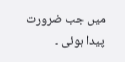میں جب ضرورت پیدا ہوئی ۔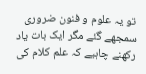تو یہ علوم و فنون ضروری سمجھے گئے مگر ایک بات یاد رکھنے چاہیے کہ علم کلام کی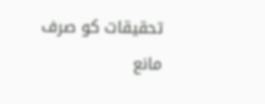تحقیقات کو صرف مانع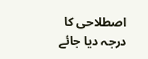اصطلاحی کا درجہ دیا جائے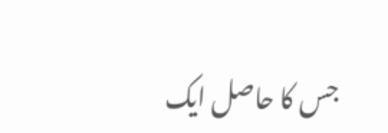جس کا حاصل ایک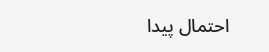احتمال پیدا